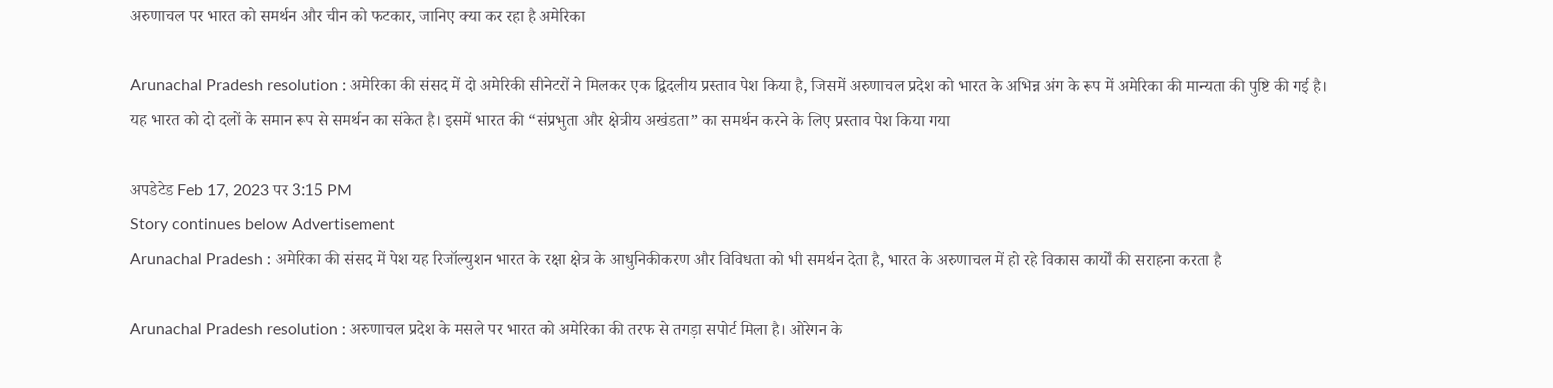अरुणाचल पर भारत को समर्थन और चीन को फटकार, जानिए क्या कर रहा है अमेरिका

Arunachal Pradesh resolution : अमेरिका की संसद में दो अमेरिकी सीनेटरों ने मिलकर एक द्विदलीय प्रस्ताव पेश किया है, जिसमें अरुणाचल प्रदेश को भारत के अभिन्न अंग के रूप में अमेरिका की मान्यता की पुष्टि की गई है। यह भारत को दो दलों के समान रूप से समर्थन का संकेत है। इसमें भारत की “संप्रभुता और क्षेत्रीय अखंडता” का समर्थन करने के लिए प्रस्ताव पेश किया गया

अपडेटेड Feb 17, 2023 पर 3:15 PM
Story continues below Advertisement
Arunachal Pradesh : अमेरिका की संसद में पेश यह रिजॉल्युशन भारत के रक्षा क्षेत्र के आधुनिकीकरण और विविधता को भी समर्थन देता है, भारत के अरुणाचल में हो रहे विकास कार्यों की सराहना करता है

Arunachal Pradesh resolution : अरुणाचल प्रदेश के मसले पर भारत को अमेरिका की तरफ से तगड़ा सपोर्ट मिला है। ओरेगन के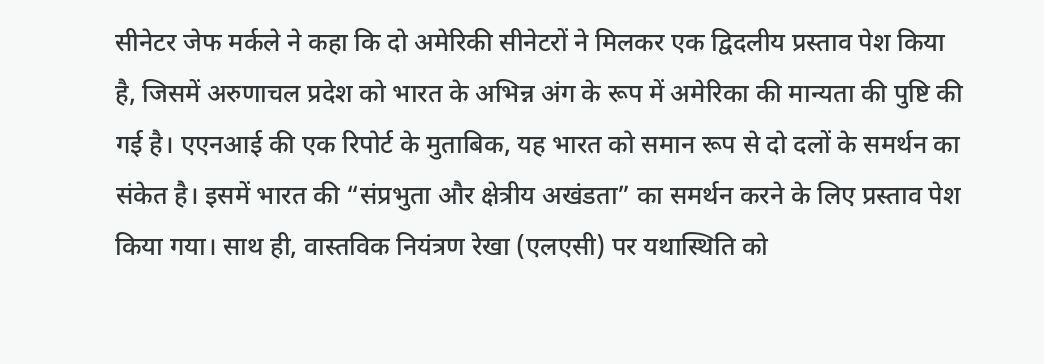सीनेटर जेफ मर्कले ने कहा कि दो अमेरिकी सीनेटरों ने मिलकर एक द्विदलीय प्रस्ताव पेश किया है, जिसमें अरुणाचल प्रदेश को भारत के अभिन्न अंग के रूप में अमेरिका की मान्यता की पुष्टि की गई है। एएनआई की एक रिपोर्ट के मुताबिक, यह भारत को समान रूप से दो दलों के समर्थन का संकेत है। इसमें भारत की “संप्रभुता और क्षेत्रीय अखंडता” का समर्थन करने के लिए प्रस्ताव पेश किया गया। साथ ही, वास्तविक नियंत्रण रेखा (एलएसी) पर यथास्थिति को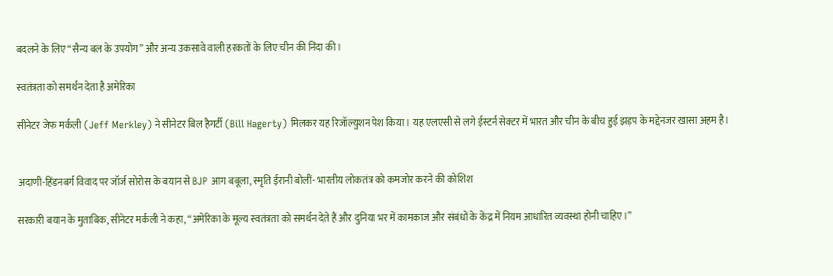बदलने के लिए “सैन्य बल के उपयोग” और अन्य उकसावे वाली हरकतों के लिए चीन की निंदा की।

स्वतंत्रता को समर्थन देता है अमेरिका

सीनेटर जेफ मर्कली (Jeff Merkley) ने सीनेटर बिल हैगर्टी (Bill Hagerty) मिलकर यह रिजॉल्युशन पेश किया। यह एलएसी से लगे ईस्टर्न सेक्टर में भारत और चीन के बीच हुई झड़प के मद्देनजर खासा अहम है।


अदाणी-हिंडनबर्ग विवाद पर जॉर्ज सोरोस के बयान से BJP आग बबूला, स्मृति ईरानी बोलीं- भारतीय लोकतंत्र को कमजोर करने की कोशिश

सरकारी बयान के मुताबिक, सीनेटर मर्कली ने कहा, “अमेरिका के मूल्य स्वतंत्रता को समर्थन देते हैं और दुनिया भर में कामकाज और संबंधों के केंद्र में नियम आधारित व्यवस्था होनी चाहिए।”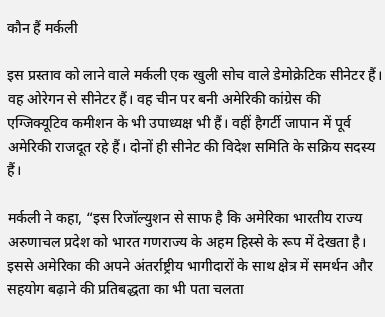कौन हैं मर्कली

इस प्रस्‍ताव को लाने वाले मर्कली एक खुली सोच वाले डेमोक्र‍ेटिक सीनेटर हैं। वह ओरेगन से सीनेटर हैं। वह चीन पर बनी अमेरिकी कांग्रेस की एग्जिक्‍यूटिव कमीशन के भी उपाध्‍यक्ष भी हैं। वहीं हैगर्टी जापान में पूर्व अमेरिकी राजदूत रहे हैं। दोनों ही सीनेट की विदेश समिति के सक्रिय सदस्‍य हैं।

मर्कली ने कहा, “इस रिजॉल्युशन से साफ है कि अमेरिका भारतीय राज्य अरुणाचल प्रदेश को भारत गणराज्य के अहम हिस्से के रूप में देखता है। इससे अमेरिका की अपने अंतर्राष्ट्रीय भागीदारों के साथ क्षेत्र में समर्थन और सहयोग बढ़ाने की प्रतिबद्धता का भी पता चलता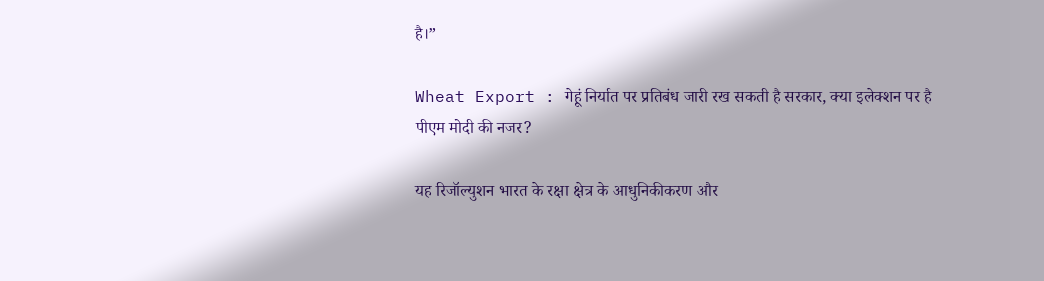है।”

Wheat Export : गेहूं निर्यात पर प्रतिबंध जारी रख सकती है सरकार, क्या इलेक्शन पर है पीएम मोदी की नजर?

यह रिजॉल्युशन भारत के रक्षा क्षेत्र के आधुनिकीकरण और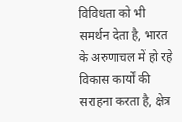विविधता को भी समर्थन देता है, भारत के अरुणाचल में हो रहे विकास कार्यों की सराहना करता है, क्षेत्र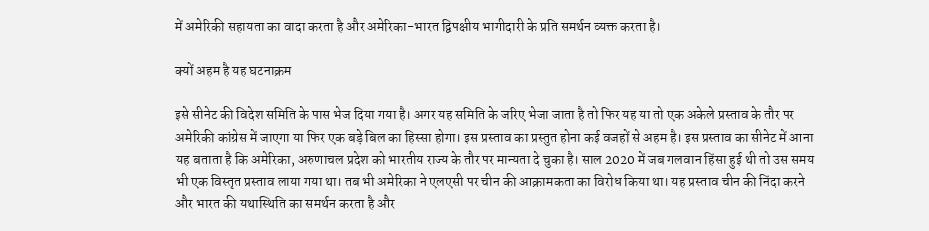में अमेरिकी सहायता का वादा करता है और अमेरिका-भारत द्विपक्षीय भागीदारी के प्रति समर्थन व्यक्त करता है।

क्यों अहम है यह घटनाक्रम

इसे सीनेट की विदेश समिति के पास भेज दिया गया है। अगर यह समिति के जरिए भेजा जाता है तो फिर यह या तो एक अकेले प्रस्‍ताव के तौर पर अमेरिकी कांग्रेस में जाएगा या फिर एक बड़े बिल का हिस्‍सा होगा। इस प्रस्‍ताव का प्रस्‍तुत होना कई वजहों से अहम है। इस प्रस्‍ताव का सीनेट में आना यह बताता है कि अमेरिका, अरुणाचल प्रदेश को भारतीय राज्‍य के तौर पर मान्‍यता दे चुका है। साल 2020 में जब गलवान हिंसा हुई थी तो उस समय भी एक विस्‍तृत प्रस्‍ताव लाया गया था। तब भी अमेरिका ने एलएसी पर चीन की आक्रामकता का विरोध किया था। यह प्रस्‍ताव चीन की निंदा करने और भारत की यथास्थिति का समर्थन करता है और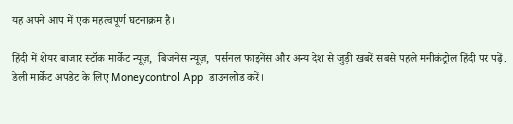यह अपने आप में एक महत्‍वपूर्ण घटनाक्रम है।

हिंदी में शेयर बाजार स्टॉक मार्केट न्यूज़,  बिजनेस न्यूज़,  पर्सनल फाइनेंस और अन्य देश से जुड़ी खबरें सबसे पहले मनीकंट्रोल हिंदी पर पढ़ें. डेली मार्केट अपडेट के लिए Moneycontrol App  डाउनलोड करें।